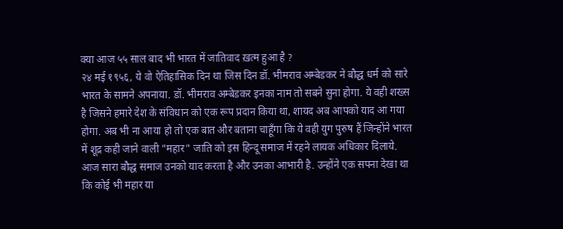क्या आज ५५ साल बाद भी भारत में जातिवाद ख़त्म हुआ है ?
२४ मई १९५६, ये वो ऐतिहासिक दिन था जिस दिन डॉ. भीमराव अम्बेडकर ने बौद्ध धर्म को सारे भारत के सामने अपनाया. डॉ. भीमराव अम्बेडकर इनका नाम तो सबने सुना होगा. ये वही शख्स है जिसने हमारे देश के संविधान को एक रूप प्रदान किया था, शायद अब आपको याद आ गया होगा. अब भी ना आया हो तो एक बात और बताना चाहूँगा कि ये वही युग पुरुष हैं जिन्होंने भारत में शूद्र कही जाने वाली "महार" जाति को इस हिन्दू समाज में रहने लायक अधिकार दिलाये. आज सारा बौद्ध समाज उनको याद करता है और उनका आभारी है. उन्होंने एक सपना देखा था कि कोई भी महार या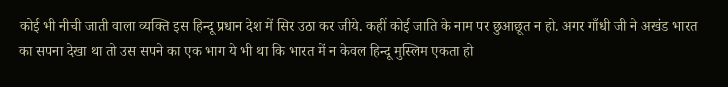कोई भी नीची जाती वाला व्यक्ति इस हिन्दू प्रधान देश में सिर उठा कर जीये. कहीं कोई जाति के नाम पर छुआछूत न हो. अगर गाँधी जी ने अखंड भारत का सपना देखा था तो उस सपने का एक भाग ये भी था कि भारत में न केवल हिन्दू मुस्लिम एकता हो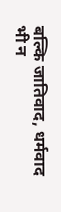बल्कि जातिवाद, धर्मवाद भी न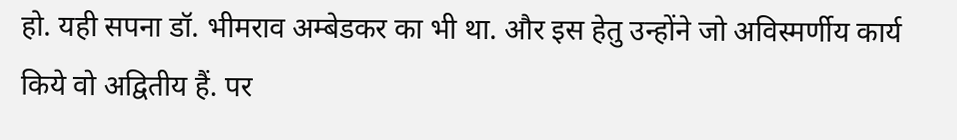हो. यही सपना डॉ. भीमराव अम्बेडकर का भी था. और इस हेतु उन्होंने जो अविस्मर्णीय कार्य किये वो अद्वितीय हैं. पर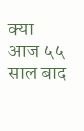क्या आज ५५ साल बाद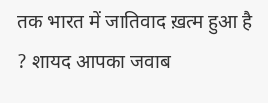तक भारत में जातिवाद ख़त्म हुआ है ? शायद आपका जवाब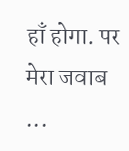हाँ होगा. पर मेरा जवाब ...